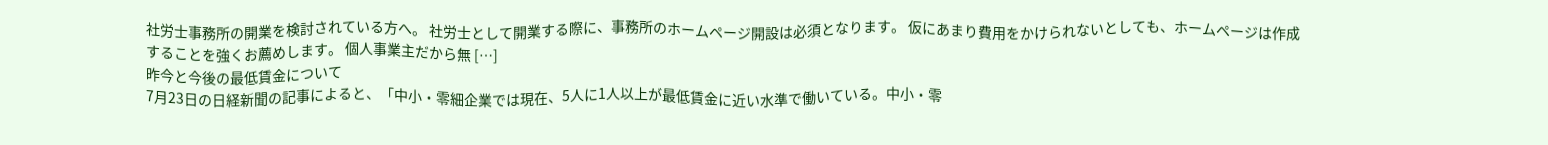社労士事務所の開業を検討されている方へ。 社労士として開業する際に、事務所のホームページ開設は必須となります。 仮にあまり費用をかけられないとしても、ホームページは作成することを強くお薦めします。 個人事業主だから無 […]
昨今と今後の最低賃金について
7月23日の日経新聞の記事によると、「中小・零細企業では現在、5人に1人以上が最低賃金に近い水準で働いている。中小・零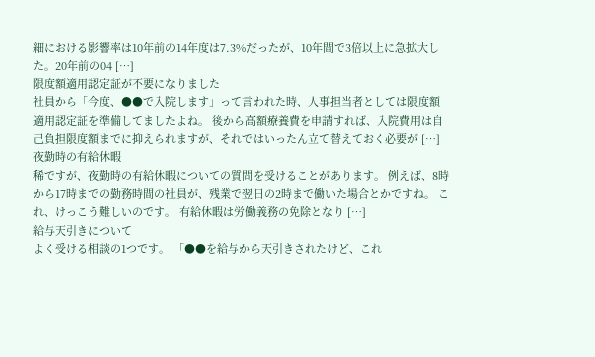細における影響率は10年前の14年度は7.3%だったが、10年間で3倍以上に急拡大した。20年前の04 […]
限度額適用認定証が不要になりました
社員から「今度、●●で入院します」って言われた時、人事担当者としては限度額適用認定証を準備してましたよね。 後から高額療養費を申請すれば、入院費用は自己負担限度額までに抑えられますが、それではいったん立て替えておく必要が […]
夜勤時の有給休暇
稀ですが、夜勤時の有給休暇についての質問を受けることがあります。 例えば、8時から17時までの勤務時間の社員が、残業で翌日の2時まで働いた場合とかですね。 これ、けっこう難しいのです。 有給休暇は労働義務の免除となり […]
給与天引きについて
よく受ける相談の1つです。 「●●を給与から天引きされたけど、これ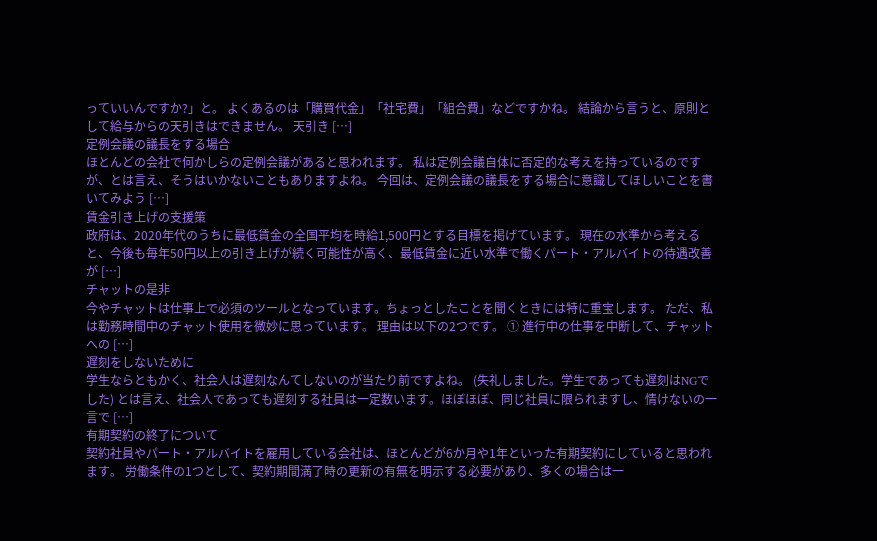っていいんですか?」と。 よくあるのは「購買代金」「社宅費」「組合費」などですかね。 結論から言うと、原則として給与からの天引きはできません。 天引き […]
定例会議の議長をする場合
ほとんどの会社で何かしらの定例会議があると思われます。 私は定例会議自体に否定的な考えを持っているのですが、とは言え、そうはいかないこともありますよね。 今回は、定例会議の議長をする場合に意識してほしいことを書いてみよう […]
賃金引き上げの支援策
政府は、2020年代のうちに最低賃金の全国平均を時給1,500円とする目標を掲げています。 現在の水準から考えると、今後も毎年50円以上の引き上げが続く可能性が高く、最低賃金に近い水準で働くパート・アルバイトの待遇改善が […]
チャットの是非
今やチャットは仕事上で必須のツールとなっています。ちょっとしたことを聞くときには特に重宝します。 ただ、私は勤務時間中のチャット使用を微妙に思っています。 理由は以下の2つです。 ① 進行中の仕事を中断して、チャットへの […]
遅刻をしないために
学生ならともかく、社会人は遅刻なんてしないのが当たり前ですよね。 (失礼しました。学生であっても遅刻はNGでした) とは言え、社会人であっても遅刻する社員は一定数います。ほぼほぼ、同じ社員に限られますし、情けないの一言で […]
有期契約の終了について
契約社員やパート・アルバイトを雇用している会社は、ほとんどが6か月や1年といった有期契約にしていると思われます。 労働条件の1つとして、契約期間満了時の更新の有無を明示する必要があり、多くの場合は一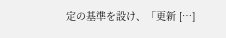定の基準を設け、「更新 […]